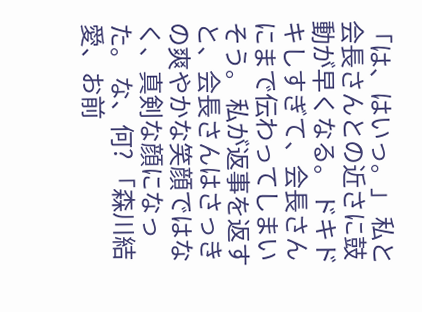「は、はいっ。」 私と会長さんとの近さに鼓動が早くなる。 ドキドキしすぎて、会長さんにまで伝わってしまいそう。 私が返事を返すと、会長さんはさっきの爽やかな笑顔ではなく、真剣な顔になった。 な、何? 「森川結愛、お前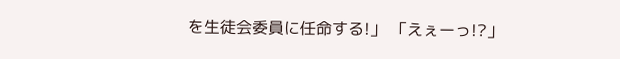を生徒会委員に任命する!」 「えぇーっ!?」